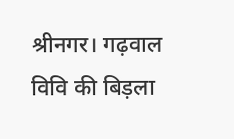श्रीनगर। गढ़वाल विवि की बिड़ला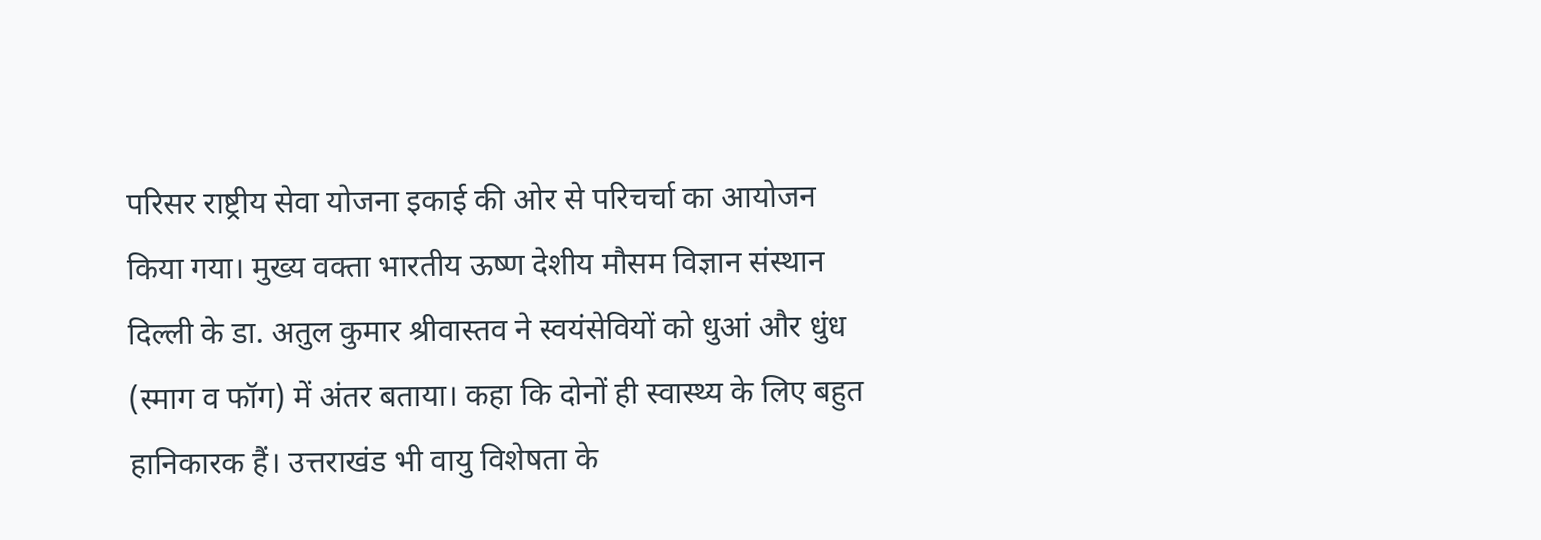परिसर राष्ट्रीय सेवा योजना इकाई की ओर से परिचर्चा का आयोजन किया गया। मुख्य वक्ता भारतीय ऊष्ण देशीय मौसम विज्ञान संस्थान दिल्ली के डा. अतुल कुमार श्रीवास्तव ने स्वयंसेवियों को धुआं और धुंध (स्माग व फॉग) में अंतर बताया। कहा कि दोनों ही स्वास्थ्य के लिए बहुत हानिकारक हैं। उत्तराखंड भी वायु विशेषता के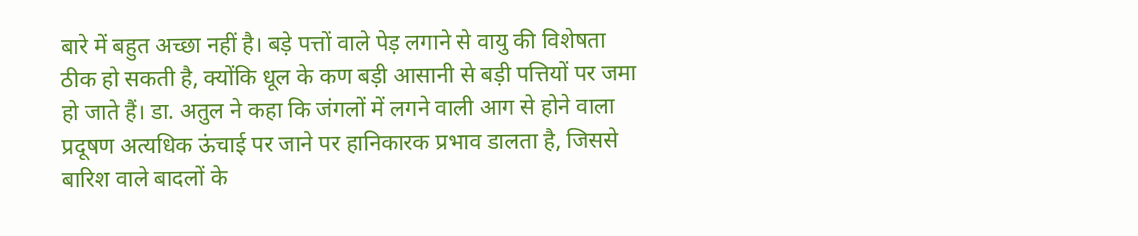बारे में बहुत अच्छा नहीं है। बड़े पत्तों वाले पेड़ लगाने से वायु की विशेषता ठीक हो सकती है, क्योंकि धूल के कण बड़ी आसानी से बड़ी पत्तियों पर जमा हो जाते हैं। डा. अतुल ने कहा कि जंगलों में लगने वाली आग से होने वाला प्रदूषण अत्यधिक ऊंचाई पर जाने पर हानिकारक प्रभाव डालता है, जिससे बारिश वाले बादलों के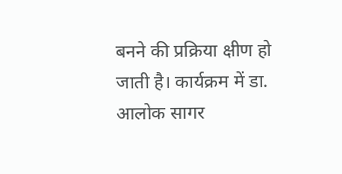बनने की प्रक्रिया क्षीण हो जाती है। कार्यक्रम में डा. आलोक सागर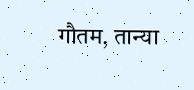गौतम, तान्या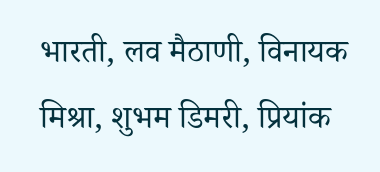भारती, लव मैठाणी, विनायक मिश्रा, शुभम डिमरी, प्रियांक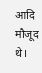आदि मौजूद थे।